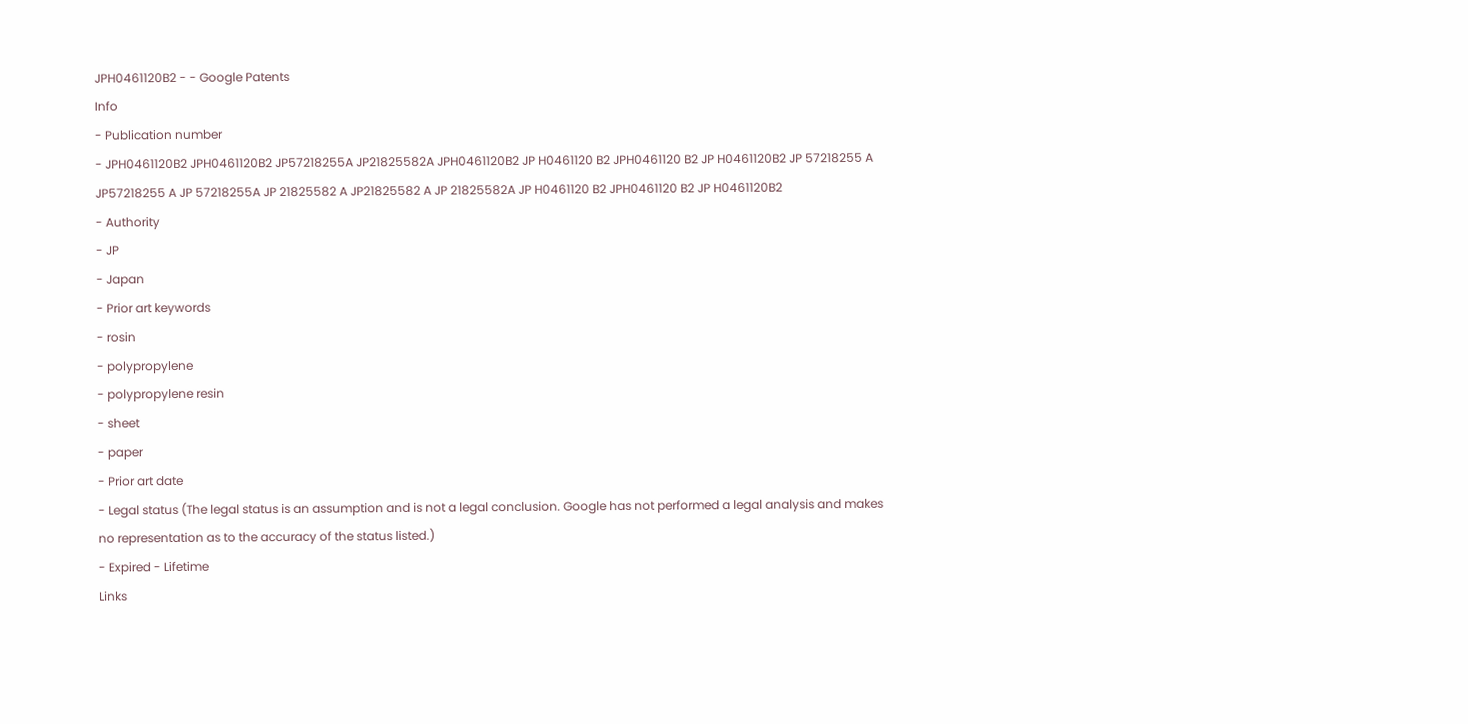JPH0461120B2 - - Google Patents
Info
- Publication number
- JPH0461120B2 JPH0461120B2 JP57218255A JP21825582A JPH0461120B2 JP H0461120 B2 JPH0461120 B2 JP H0461120B2 JP 57218255 A JP57218255 A JP 57218255A JP 21825582 A JP21825582 A JP 21825582A JP H0461120 B2 JPH0461120 B2 JP H0461120B2
- Authority
- JP
- Japan
- Prior art keywords
- rosin
- polypropylene
- polypropylene resin
- sheet
- paper
- Prior art date
- Legal status (The legal status is an assumption and is not a legal conclusion. Google has not performed a legal analysis and makes no representation as to the accuracy of the status listed.)
- Expired - Lifetime
Links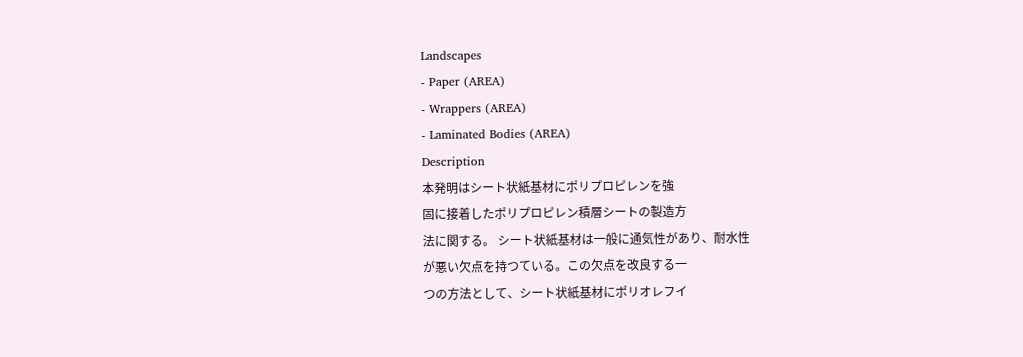Landscapes
- Paper (AREA)
- Wrappers (AREA)
- Laminated Bodies (AREA)
Description
本発明はシート状紙基材にポリプロピレンを強
固に接着したポリプロピレン積層シートの製造方
法に関する。 シート状紙基材は一般に通気性があり、耐水性
が悪い欠点を持つている。この欠点を改良する一
つの方法として、シート状紙基材にポリオレフイ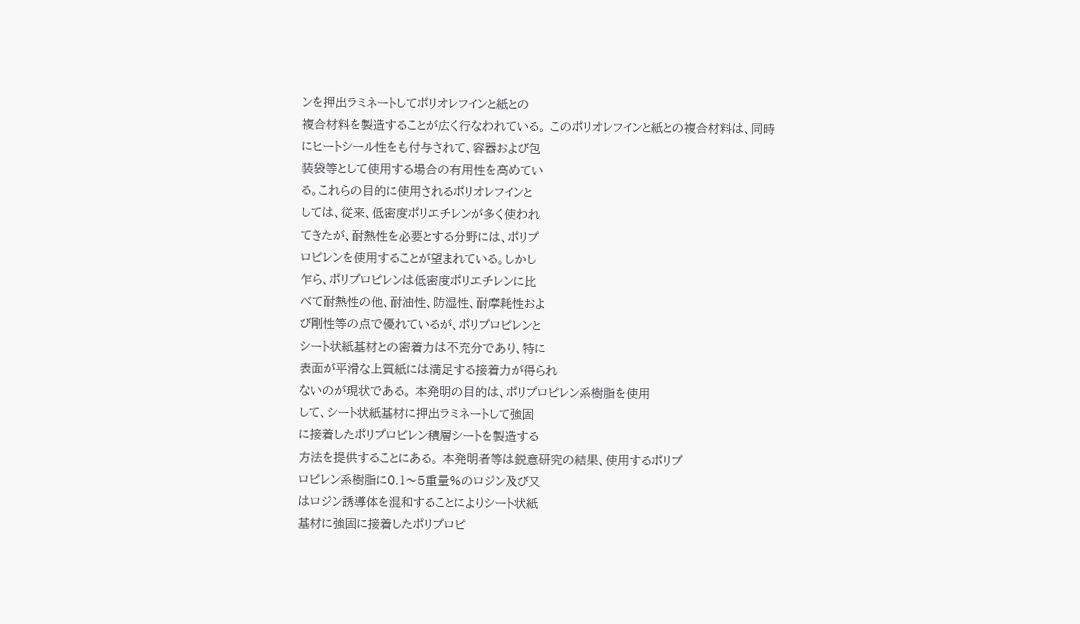ンを押出ラミネートしてポリオレフインと紙との
複合材料を製造することが広く行なわれている。 このポリオレフインと紙との複合材料は、同時
にヒートシール性をも付与されて、容器および包
装袋等として使用する場合の有用性を高めてい
る。これらの目的に使用されるポリオレフインと
しては、従来、低密度ポリエチレンが多く使われ
てきたが、耐熱性を必要とする分野には、ポリプ
ロピレンを使用することが望まれている。しかし
乍ら、ポリプロピレンは低密度ポリエチレンに比
べて耐熱性の他、耐油性、防湿性、耐摩耗性およ
び剛性等の点で優れているが、ポリプロピレンと
シート状紙基材との密着力は不充分であり、特に
表面が平滑な上質紙には満足する接着力が得られ
ないのが現状である。 本発明の目的は、ポリプロピレン系樹脂を使用
して、シート状紙基材に押出ラミネートして強固
に接着したポリプロピレン積層シートを製造する
方法を提供することにある。 本発明者等は鋭意研究の結果、使用するポリプ
ロピレン系樹脂に0.1〜5重量%のロジン及び又
はロジン誘導体を混和することによりシート状紙
基材に強固に接着したポリプロピ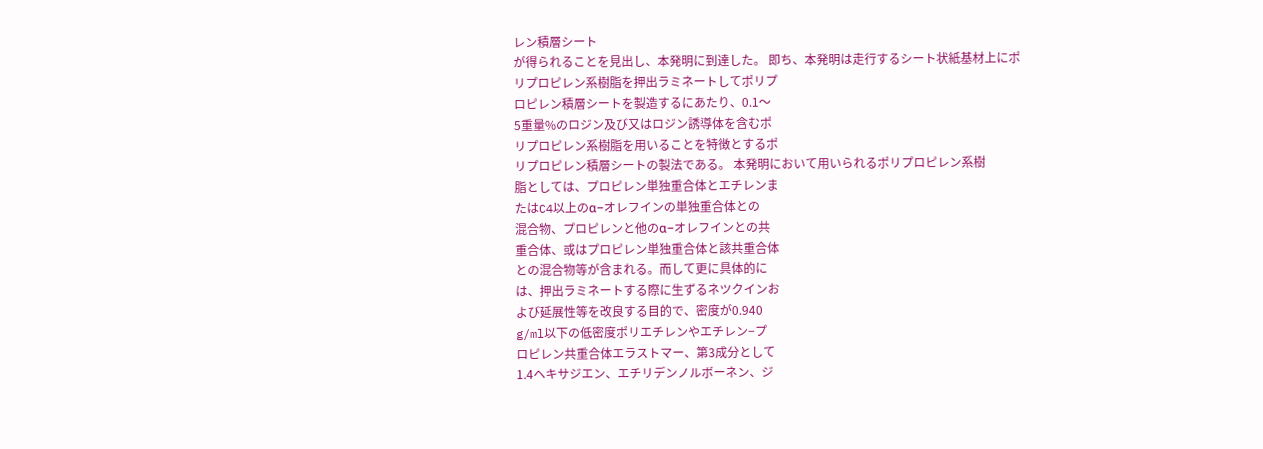レン積層シート
が得られることを見出し、本発明に到達した。 即ち、本発明は走行するシート状紙基材上にポ
リプロピレン系樹脂を押出ラミネートしてポリプ
ロピレン積層シートを製造するにあたり、0.1〜
5重量%のロジン及び又はロジン誘導体を含むポ
リプロピレン系樹脂を用いることを特徴とするポ
リプロピレン積層シートの製法である。 本発明において用いられるポリプロピレン系樹
脂としては、プロピレン単独重合体とエチレンま
たはC4以上のα−オレフインの単独重合体との
混合物、プロピレンと他のα−オレフインとの共
重合体、或はプロピレン単独重合体と該共重合体
との混合物等が含まれる。而して更に具体的に
は、押出ラミネートする際に生ずるネツクインお
よび延展性等を改良する目的で、密度が0.940
g/ml以下の低密度ポリエチレンやエチレン−プ
ロピレン共重合体エラストマー、第3成分として
1.4ヘキサジエン、エチリデンノルボーネン、ジ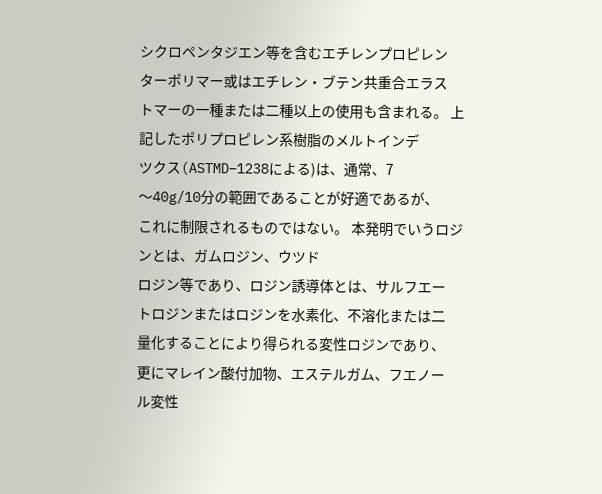シクロペンタジエン等を含むエチレンプロピレン
ターポリマー或はエチレン・ブテン共重合エラス
トマーの一種または二種以上の使用も含まれる。 上記したポリプロピレン系樹脂のメルトインデ
ツクス(ASTMD−1238による)は、通常、7
〜40g/10分の範囲であることが好適であるが、
これに制限されるものではない。 本発明でいうロジンとは、ガムロジン、ウツド
ロジン等であり、ロジン誘導体とは、サルフエー
トロジンまたはロジンを水素化、不溶化または二
量化することにより得られる変性ロジンであり、
更にマレイン酸付加物、エステルガム、フエノー
ル変性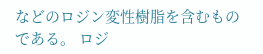などのロジン変性樹脂を含むものである。 ロジ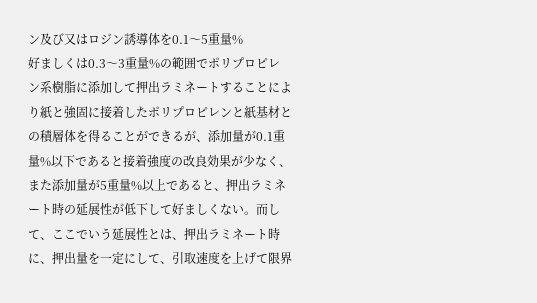ン及び又はロジン誘導体を0.1〜5重量%
好ましくは0.3〜3重量%の範囲でポリプロピレ
ン系樹脂に添加して押出ラミネートすることによ
り紙と強固に接着したポリプロピレンと紙基材と
の積層体を得ることができるが、添加量が0.1重
量%以下であると接着強度の改良効果が少なく、
また添加量が5重量%以上であると、押出ラミネ
ート時の延展性が低下して好ましくない。而し
て、ここでいう延展性とは、押出ラミネート時
に、押出量を一定にして、引取速度を上げて限界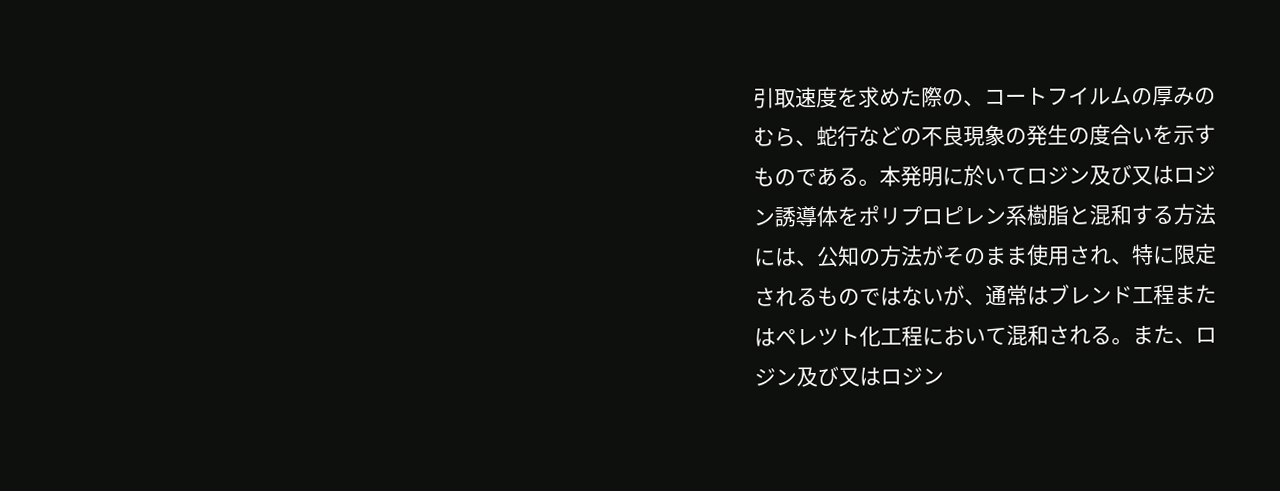引取速度を求めた際の、コートフイルムの厚みの
むら、蛇行などの不良現象の発生の度合いを示す
ものである。本発明に於いてロジン及び又はロジ
ン誘導体をポリプロピレン系樹脂と混和する方法
には、公知の方法がそのまま使用され、特に限定
されるものではないが、通常はブレンド工程また
はペレツト化工程において混和される。また、ロ
ジン及び又はロジン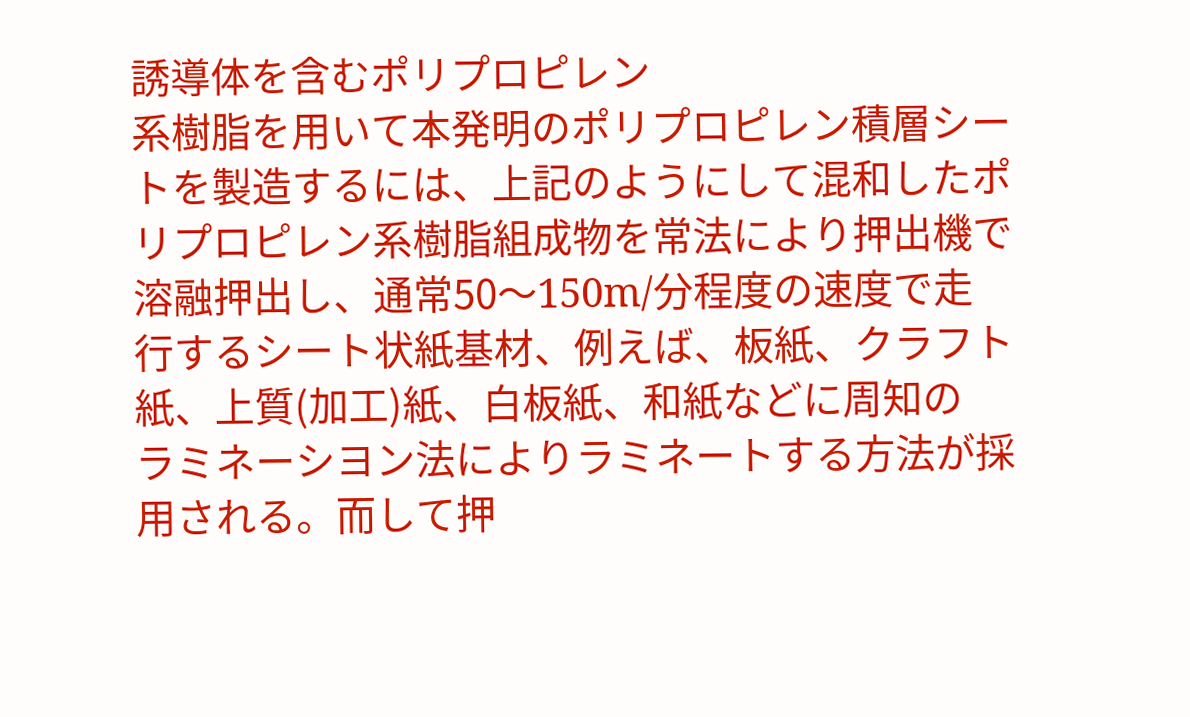誘導体を含むポリプロピレン
系樹脂を用いて本発明のポリプロピレン積層シー
トを製造するには、上記のようにして混和したポ
リプロピレン系樹脂組成物を常法により押出機で
溶融押出し、通常50〜150m/分程度の速度で走
行するシート状紙基材、例えば、板紙、クラフト
紙、上質(加工)紙、白板紙、和紙などに周知の
ラミネーシヨン法によりラミネートする方法が採
用される。而して押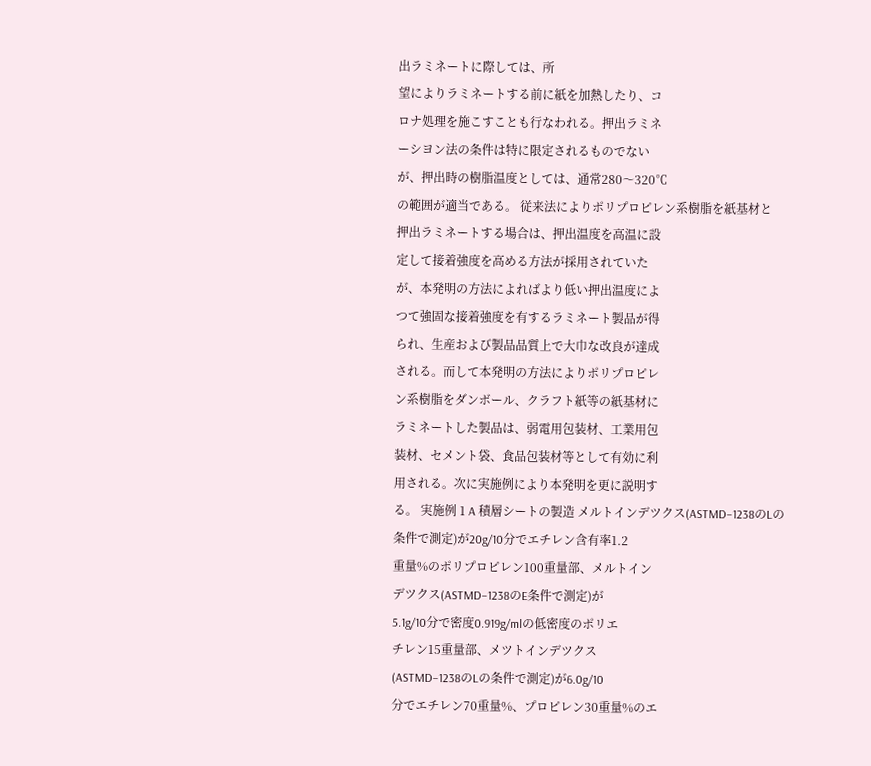出ラミネートに際しては、所
望によりラミネートする前に紙を加熱したり、コ
ロナ処理を施こすことも行なわれる。押出ラミネ
ーシヨン法の条件は特に限定されるものでない
が、押出時の樹脂温度としては、通常280〜320℃
の範囲が適当である。 従来法によりポリプロピレン系樹脂を紙基材と
押出ラミネートする場合は、押出温度を高温に設
定して接着強度を高める方法が採用されていた
が、本発明の方法によればより低い押出温度によ
つて強固な接着強度を有するラミネート製品が得
られ、生産および製品品質上で大巾な改良が達成
される。而して本発明の方法によりポリプロピレ
ン系樹脂をダンボール、クラフト紙等の紙基材に
ラミネートした製品は、弱電用包装材、工業用包
装材、セメント袋、食品包装材等として有効に利
用される。次に実施例により本発明を更に説明す
る。 実施例 1 A 積層シートの製造 メルトインデツクス(ASTMD−1238のLの
条件で測定)が20g/10分でエチレン含有率1.2
重量%のポリプロピレン100重量部、メルトイン
デツクス(ASTMD−1238のE条件で測定)が
5.1g/10分で密度0.919g/mlの低密度のポリエ
チレン15重量部、メツトインデツクス
(ASTMD−1238のLの条件で測定)が6.0g/10
分でエチレン70重量%、プロピレン30重量%のエ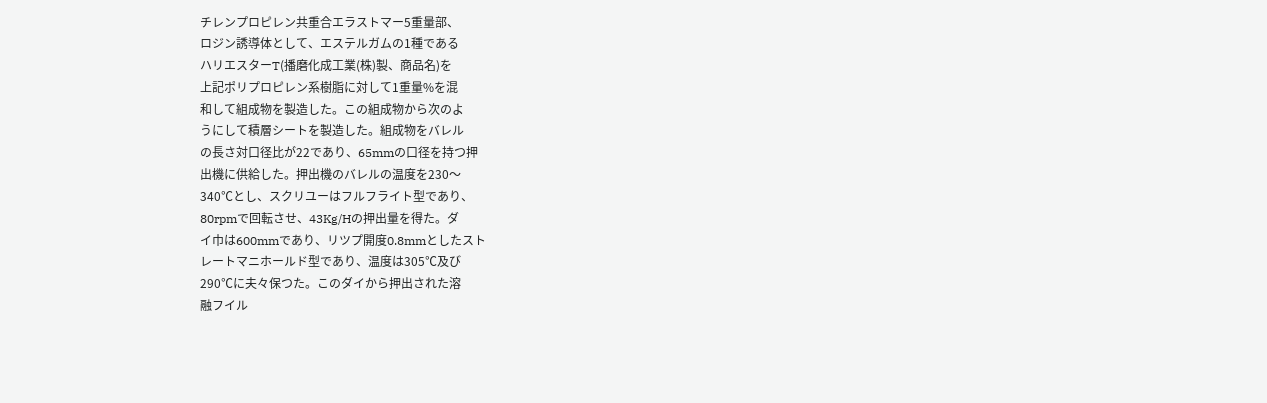チレンプロピレン共重合エラストマー5重量部、
ロジン誘導体として、エステルガムの1種である
ハリエスターT(播磨化成工業(株)製、商品名)を
上記ポリプロピレン系樹脂に対して1重量%を混
和して組成物を製造した。この組成物から次のよ
うにして積層シートを製造した。組成物をバレル
の長さ対口径比が22であり、65mmの口径を持つ押
出機に供給した。押出機のバレルの温度を230〜
340℃とし、スクリユーはフルフライト型であり、
80rpmで回転させ、43Kg/Hの押出量を得た。ダ
イ巾は600mmであり、リツプ開度0.8mmとしたスト
レートマニホールド型であり、温度は305℃及び
290℃に夫々保つた。このダイから押出された溶
融フイル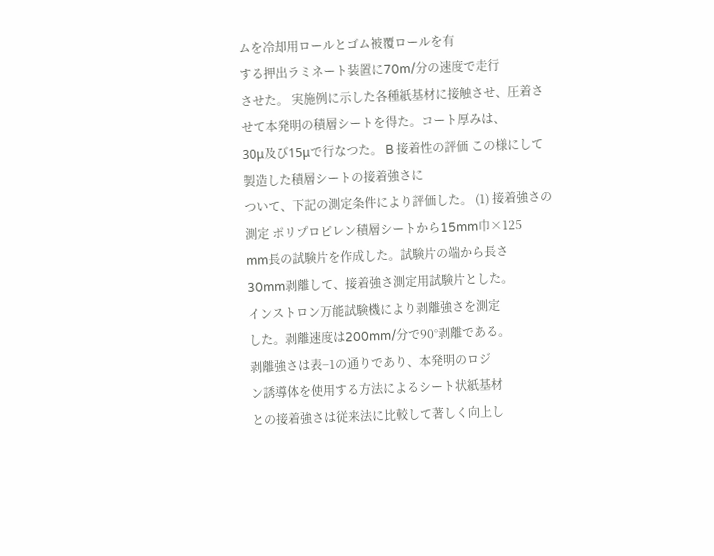ムを冷却用ロールとゴム被覆ロールを有
する押出ラミネート装置に70m/分の速度で走行
させた。 実施例に示した各種紙基材に接触させ、圧着さ
せて本発明の積層シートを得た。コート厚みは、
30μ及び15μで行なつた。 B 接着性の評価 この様にして製造した積層シートの接着強さに
ついて、下記の測定条件により評価した。 (1) 接着強さの測定 ポリプロピレン積層シートから15mm巾×125
mm長の試験片を作成した。試験片の端から長さ
30mm剥離して、接着強さ測定用試験片とした。
インストロン万能試験機により剥離強さを測定
した。剥離速度は200mm/分で90°剥離である。
剥離強さは表−1の通りであり、本発明のロジ
ン誘導体を使用する方法によるシート状紙基材
との接着強さは従来法に比較して著しく向上し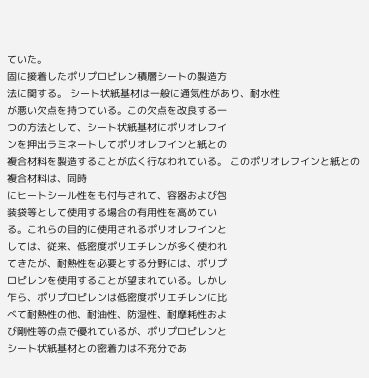ていた。
固に接着したポリプロピレン積層シートの製造方
法に関する。 シート状紙基材は一般に通気性があり、耐水性
が悪い欠点を持つている。この欠点を改良する一
つの方法として、シート状紙基材にポリオレフイ
ンを押出ラミネートしてポリオレフインと紙との
複合材料を製造することが広く行なわれている。 このポリオレフインと紙との複合材料は、同時
にヒートシール性をも付与されて、容器および包
装袋等として使用する場合の有用性を高めてい
る。これらの目的に使用されるポリオレフインと
しては、従来、低密度ポリエチレンが多く使われ
てきたが、耐熱性を必要とする分野には、ポリプ
ロピレンを使用することが望まれている。しかし
乍ら、ポリプロピレンは低密度ポリエチレンに比
べて耐熱性の他、耐油性、防湿性、耐摩耗性およ
び剛性等の点で優れているが、ポリプロピレンと
シート状紙基材との密着力は不充分であ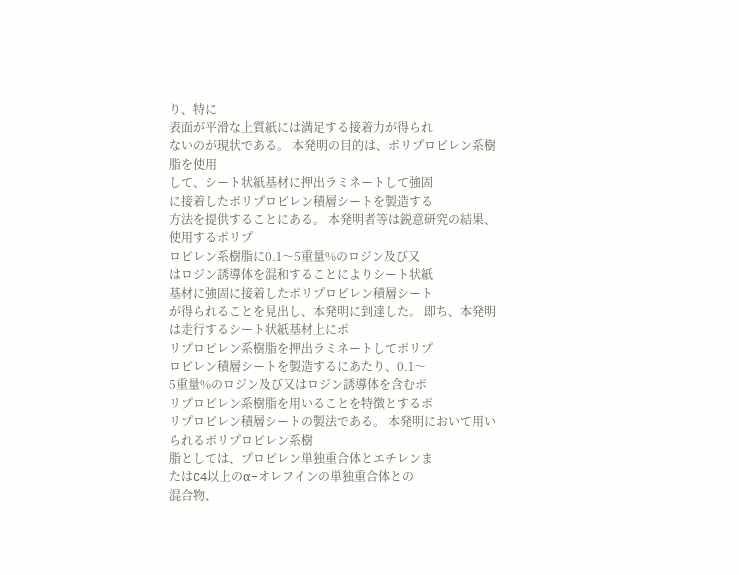り、特に
表面が平滑な上質紙には満足する接着力が得られ
ないのが現状である。 本発明の目的は、ポリプロピレン系樹脂を使用
して、シート状紙基材に押出ラミネートして強固
に接着したポリプロピレン積層シートを製造する
方法を提供することにある。 本発明者等は鋭意研究の結果、使用するポリプ
ロピレン系樹脂に0.1〜5重量%のロジン及び又
はロジン誘導体を混和することによりシート状紙
基材に強固に接着したポリプロピレン積層シート
が得られることを見出し、本発明に到達した。 即ち、本発明は走行するシート状紙基材上にポ
リプロピレン系樹脂を押出ラミネートしてポリプ
ロピレン積層シートを製造するにあたり、0.1〜
5重量%のロジン及び又はロジン誘導体を含むポ
リプロピレン系樹脂を用いることを特徴とするポ
リプロピレン積層シートの製法である。 本発明において用いられるポリプロピレン系樹
脂としては、プロピレン単独重合体とエチレンま
たはC4以上のα−オレフインの単独重合体との
混合物、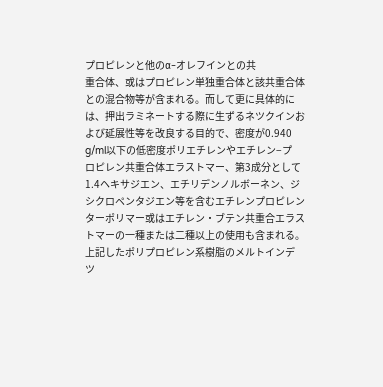プロピレンと他のα−オレフインとの共
重合体、或はプロピレン単独重合体と該共重合体
との混合物等が含まれる。而して更に具体的に
は、押出ラミネートする際に生ずるネツクインお
よび延展性等を改良する目的で、密度が0.940
g/ml以下の低密度ポリエチレンやエチレン−プ
ロピレン共重合体エラストマー、第3成分として
1.4ヘキサジエン、エチリデンノルボーネン、ジ
シクロペンタジエン等を含むエチレンプロピレン
ターポリマー或はエチレン・ブテン共重合エラス
トマーの一種または二種以上の使用も含まれる。 上記したポリプロピレン系樹脂のメルトインデ
ツ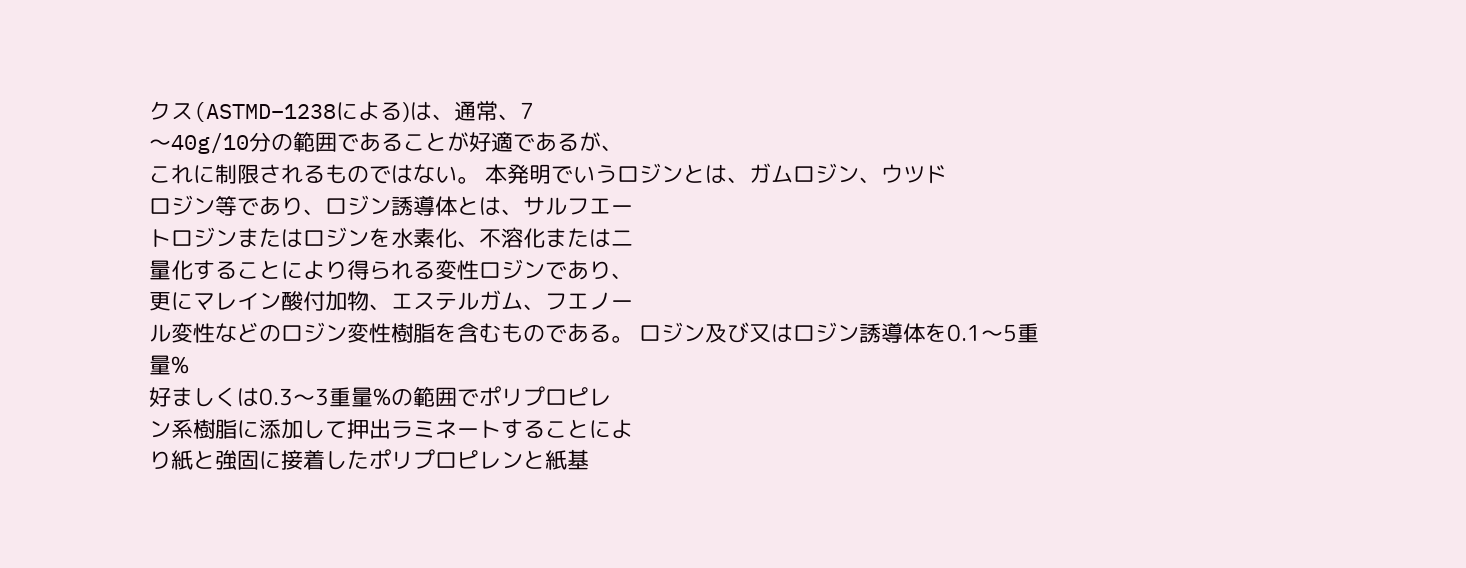クス(ASTMD−1238による)は、通常、7
〜40g/10分の範囲であることが好適であるが、
これに制限されるものではない。 本発明でいうロジンとは、ガムロジン、ウツド
ロジン等であり、ロジン誘導体とは、サルフエー
トロジンまたはロジンを水素化、不溶化または二
量化することにより得られる変性ロジンであり、
更にマレイン酸付加物、エステルガム、フエノー
ル変性などのロジン変性樹脂を含むものである。 ロジン及び又はロジン誘導体を0.1〜5重量%
好ましくは0.3〜3重量%の範囲でポリプロピレ
ン系樹脂に添加して押出ラミネートすることによ
り紙と強固に接着したポリプロピレンと紙基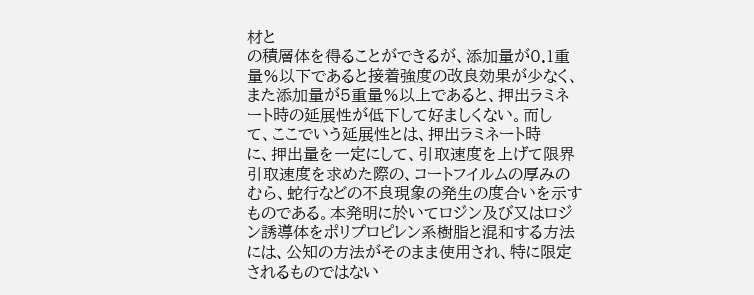材と
の積層体を得ることができるが、添加量が0.1重
量%以下であると接着強度の改良効果が少なく、
また添加量が5重量%以上であると、押出ラミネ
ート時の延展性が低下して好ましくない。而し
て、ここでいう延展性とは、押出ラミネート時
に、押出量を一定にして、引取速度を上げて限界
引取速度を求めた際の、コートフイルムの厚みの
むら、蛇行などの不良現象の発生の度合いを示す
ものである。本発明に於いてロジン及び又はロジ
ン誘導体をポリプロピレン系樹脂と混和する方法
には、公知の方法がそのまま使用され、特に限定
されるものではない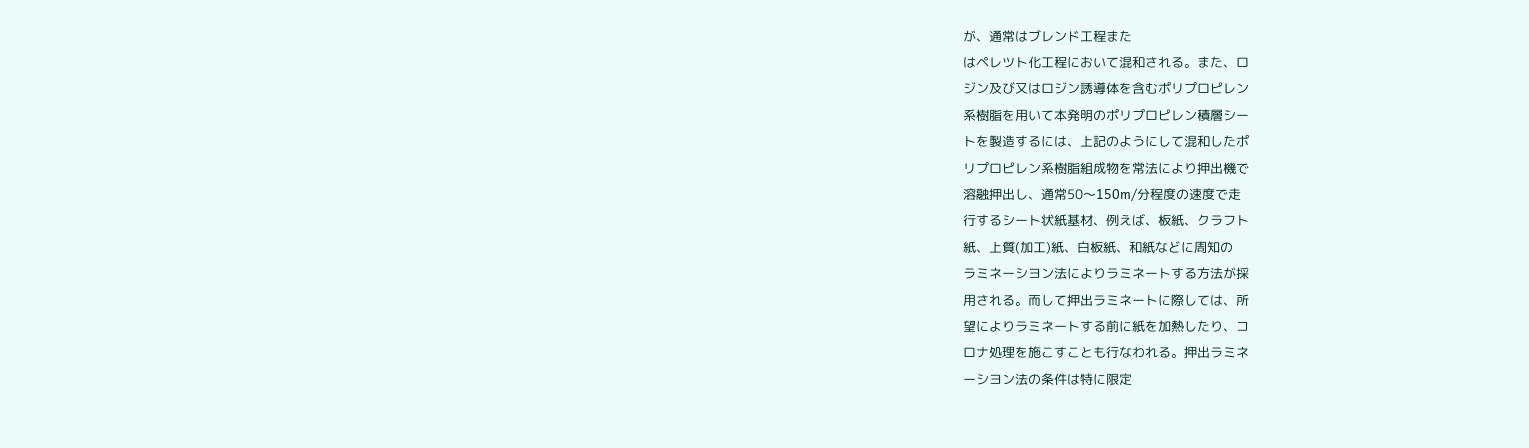が、通常はブレンド工程また
はペレツト化工程において混和される。また、ロ
ジン及び又はロジン誘導体を含むポリプロピレン
系樹脂を用いて本発明のポリプロピレン積層シー
トを製造するには、上記のようにして混和したポ
リプロピレン系樹脂組成物を常法により押出機で
溶融押出し、通常50〜150m/分程度の速度で走
行するシート状紙基材、例えば、板紙、クラフト
紙、上質(加工)紙、白板紙、和紙などに周知の
ラミネーシヨン法によりラミネートする方法が採
用される。而して押出ラミネートに際しては、所
望によりラミネートする前に紙を加熱したり、コ
ロナ処理を施こすことも行なわれる。押出ラミネ
ーシヨン法の条件は特に限定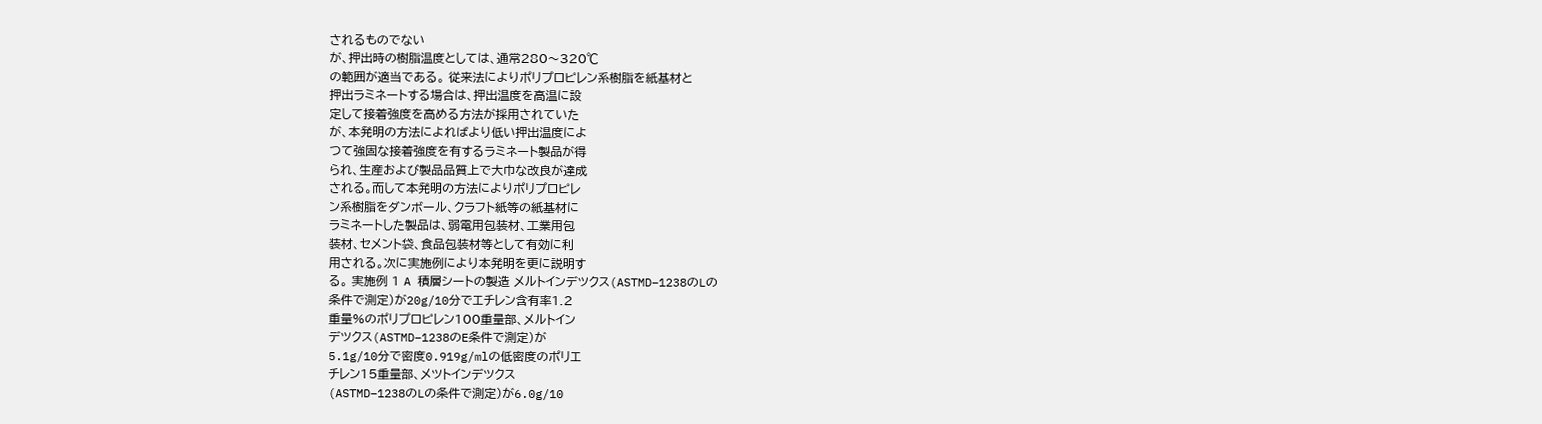されるものでない
が、押出時の樹脂温度としては、通常280〜320℃
の範囲が適当である。 従来法によりポリプロピレン系樹脂を紙基材と
押出ラミネートする場合は、押出温度を高温に設
定して接着強度を高める方法が採用されていた
が、本発明の方法によればより低い押出温度によ
つて強固な接着強度を有するラミネート製品が得
られ、生産および製品品質上で大巾な改良が達成
される。而して本発明の方法によりポリプロピレ
ン系樹脂をダンボール、クラフト紙等の紙基材に
ラミネートした製品は、弱電用包装材、工業用包
装材、セメント袋、食品包装材等として有効に利
用される。次に実施例により本発明を更に説明す
る。 実施例 1 A 積層シートの製造 メルトインデツクス(ASTMD−1238のLの
条件で測定)が20g/10分でエチレン含有率1.2
重量%のポリプロピレン100重量部、メルトイン
デツクス(ASTMD−1238のE条件で測定)が
5.1g/10分で密度0.919g/mlの低密度のポリエ
チレン15重量部、メツトインデツクス
(ASTMD−1238のLの条件で測定)が6.0g/10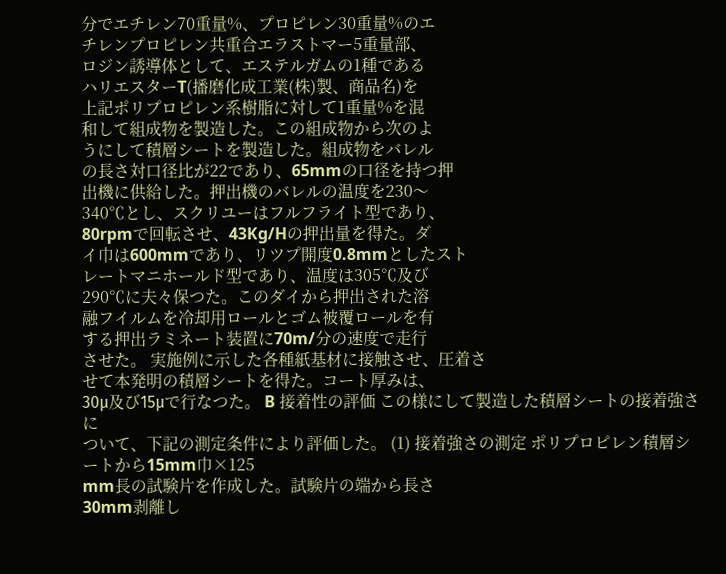分でエチレン70重量%、プロピレン30重量%のエ
チレンプロピレン共重合エラストマー5重量部、
ロジン誘導体として、エステルガムの1種である
ハリエスターT(播磨化成工業(株)製、商品名)を
上記ポリプロピレン系樹脂に対して1重量%を混
和して組成物を製造した。この組成物から次のよ
うにして積層シートを製造した。組成物をバレル
の長さ対口径比が22であり、65mmの口径を持つ押
出機に供給した。押出機のバレルの温度を230〜
340℃とし、スクリユーはフルフライト型であり、
80rpmで回転させ、43Kg/Hの押出量を得た。ダ
イ巾は600mmであり、リツプ開度0.8mmとしたスト
レートマニホールド型であり、温度は305℃及び
290℃に夫々保つた。このダイから押出された溶
融フイルムを冷却用ロールとゴム被覆ロールを有
する押出ラミネート装置に70m/分の速度で走行
させた。 実施例に示した各種紙基材に接触させ、圧着さ
せて本発明の積層シートを得た。コート厚みは、
30μ及び15μで行なつた。 B 接着性の評価 この様にして製造した積層シートの接着強さに
ついて、下記の測定条件により評価した。 (1) 接着強さの測定 ポリプロピレン積層シートから15mm巾×125
mm長の試験片を作成した。試験片の端から長さ
30mm剥離し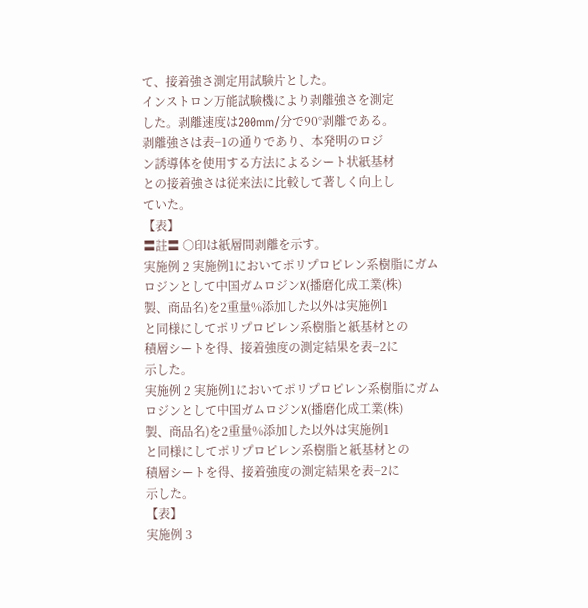て、接着強さ測定用試験片とした。
インストロン万能試験機により剥離強さを測定
した。剥離速度は200mm/分で90°剥離である。
剥離強さは表−1の通りであり、本発明のロジ
ン誘導体を使用する方法によるシート状紙基材
との接着強さは従来法に比較して著しく向上し
ていた。
【表】
〓註〓 ○印は紙層間剥離を示す。
実施例 2 実施例1においてポリプロピレン系樹脂にガム
ロジンとして中国ガムロジンX(播磨化成工業(株)
製、商品名)を2重量%添加した以外は実施例1
と同様にしてポリプロピレン系樹脂と紙基材との
積層シートを得、接着強度の測定結果を表−2に
示した。
実施例 2 実施例1においてポリプロピレン系樹脂にガム
ロジンとして中国ガムロジンX(播磨化成工業(株)
製、商品名)を2重量%添加した以外は実施例1
と同様にしてポリプロピレン系樹脂と紙基材との
積層シートを得、接着強度の測定結果を表−2に
示した。
【表】
実施例 3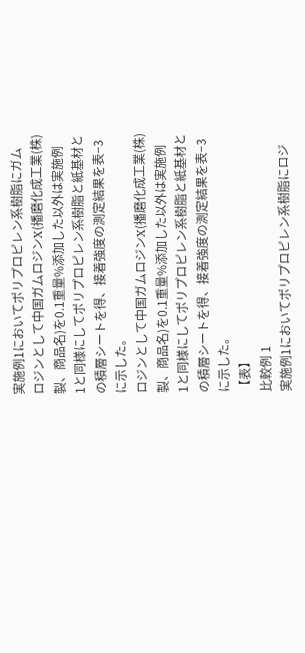実施例1においてポリプロピレン系樹脂にガム
ロジンとして中国ガムロジンX(播磨化成工業(株)
製、商品名)を0.1重量%添加した以外は実施例
1と同様にしてポリプロピレン系樹脂と紙基材と
の積層シートを得、接着強度の測定結果を表−3
に示した。
ロジンとして中国ガムロジンX(播磨化成工業(株)
製、商品名)を0.1重量%添加した以外は実施例
1と同様にしてポリプロピレン系樹脂と紙基材と
の積層シートを得、接着強度の測定結果を表−3
に示した。
【表】
比較例 1
実施例1においてポリプロピレン系樹脂にロジ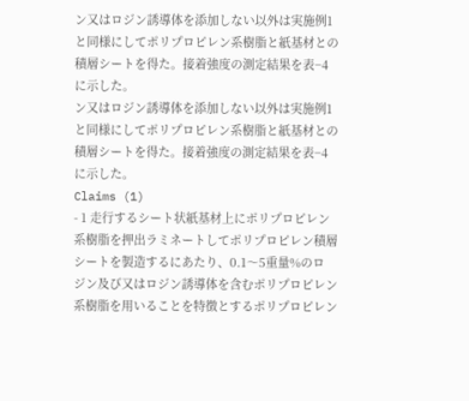ン又はロジン誘導体を添加しない以外は実施例1
と同様にしてポリプロピレン系樹脂と紙基材との
積層シートを得た。接着強度の測定結果を表−4
に示した。
ン又はロジン誘導体を添加しない以外は実施例1
と同様にしてポリプロピレン系樹脂と紙基材との
積層シートを得た。接着強度の測定結果を表−4
に示した。
Claims (1)
- 1 走行するシート状紙基材上にポリプロピレン
系樹脂を押出ラミネートしてポリプロピレン積層
シートを製造するにあたり、0.1〜5重量%のロ
ジン及び又はロジン誘導体を含むポリプロピレン
系樹脂を用いることを特徴とするポリプロピレン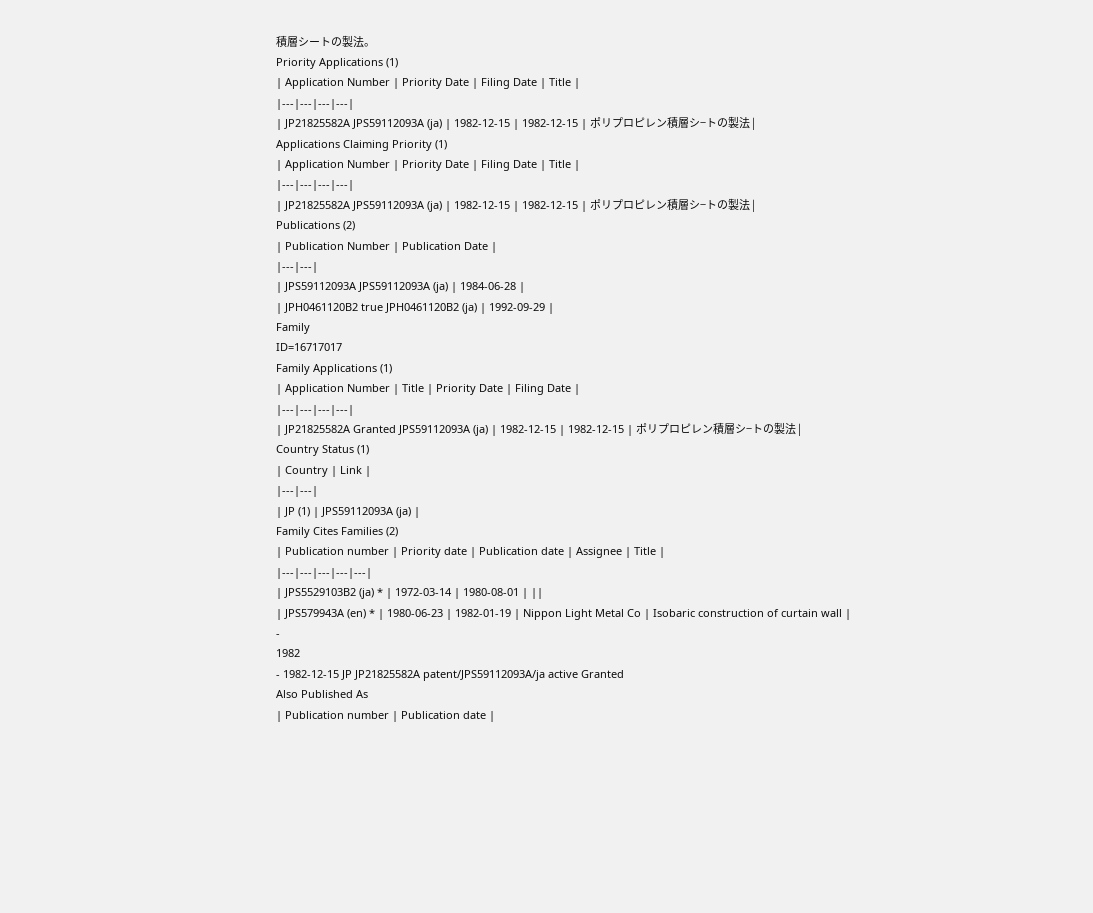積層シートの製法。
Priority Applications (1)
| Application Number | Priority Date | Filing Date | Title |
|---|---|---|---|
| JP21825582A JPS59112093A (ja) | 1982-12-15 | 1982-12-15 | ポリプロピレン積層シ−トの製法 |
Applications Claiming Priority (1)
| Application Number | Priority Date | Filing Date | Title |
|---|---|---|---|
| JP21825582A JPS59112093A (ja) | 1982-12-15 | 1982-12-15 | ポリプロピレン積層シ−トの製法 |
Publications (2)
| Publication Number | Publication Date |
|---|---|
| JPS59112093A JPS59112093A (ja) | 1984-06-28 |
| JPH0461120B2 true JPH0461120B2 (ja) | 1992-09-29 |
Family
ID=16717017
Family Applications (1)
| Application Number | Title | Priority Date | Filing Date |
|---|---|---|---|
| JP21825582A Granted JPS59112093A (ja) | 1982-12-15 | 1982-12-15 | ポリプロピレン積層シ−トの製法 |
Country Status (1)
| Country | Link |
|---|---|
| JP (1) | JPS59112093A (ja) |
Family Cites Families (2)
| Publication number | Priority date | Publication date | Assignee | Title |
|---|---|---|---|---|
| JPS5529103B2 (ja) * | 1972-03-14 | 1980-08-01 | ||
| JPS579943A (en) * | 1980-06-23 | 1982-01-19 | Nippon Light Metal Co | Isobaric construction of curtain wall |
-
1982
- 1982-12-15 JP JP21825582A patent/JPS59112093A/ja active Granted
Also Published As
| Publication number | Publication date |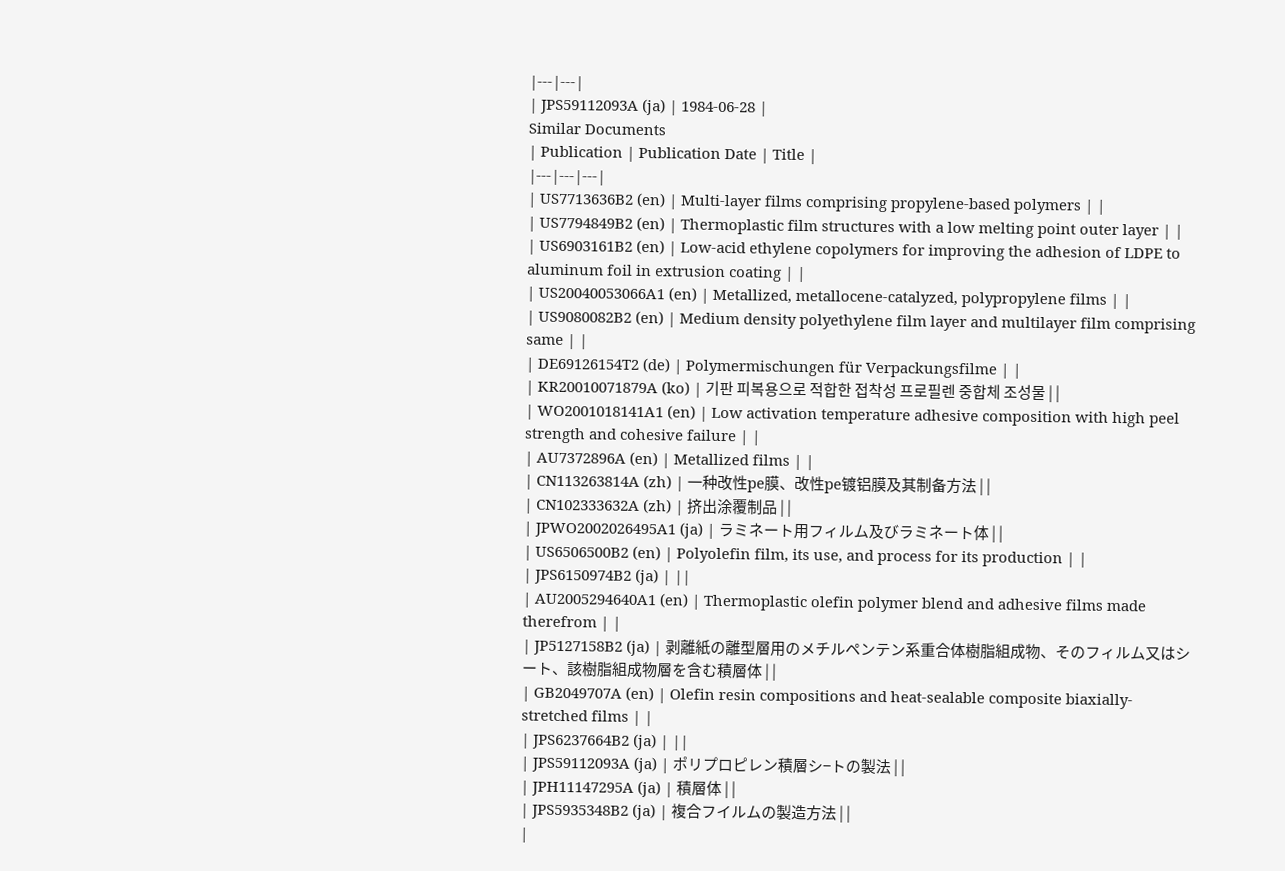|---|---|
| JPS59112093A (ja) | 1984-06-28 |
Similar Documents
| Publication | Publication Date | Title |
|---|---|---|
| US7713636B2 (en) | Multi-layer films comprising propylene-based polymers | |
| US7794849B2 (en) | Thermoplastic film structures with a low melting point outer layer | |
| US6903161B2 (en) | Low-acid ethylene copolymers for improving the adhesion of LDPE to aluminum foil in extrusion coating | |
| US20040053066A1 (en) | Metallized, metallocene-catalyzed, polypropylene films | |
| US9080082B2 (en) | Medium density polyethylene film layer and multilayer film comprising same | |
| DE69126154T2 (de) | Polymermischungen für Verpackungsfilme | |
| KR20010071879A (ko) | 기판 피복용으로 적합한 접착성 프로필렌 중합체 조성물 | |
| WO2001018141A1 (en) | Low activation temperature adhesive composition with high peel strength and cohesive failure | |
| AU7372896A (en) | Metallized films | |
| CN113263814A (zh) | 一种改性pe膜、改性pe镀铝膜及其制备方法 | |
| CN102333632A (zh) | 挤出涂覆制品 | |
| JPWO2002026495A1 (ja) | ラミネート用フィルム及びラミネート体 | |
| US6506500B2 (en) | Polyolefin film, its use, and process for its production | |
| JPS6150974B2 (ja) | ||
| AU2005294640A1 (en) | Thermoplastic olefin polymer blend and adhesive films made therefrom | |
| JP5127158B2 (ja) | 剥離紙の離型層用のメチルペンテン系重合体樹脂組成物、そのフィルム又はシート、該樹脂組成物層を含む積層体 | |
| GB2049707A (en) | Olefin resin compositions and heat-sealable composite biaxially- stretched films | |
| JPS6237664B2 (ja) | ||
| JPS59112093A (ja) | ポリプロピレン積層シ−トの製法 | |
| JPH11147295A (ja) | 積層体 | |
| JPS5935348B2 (ja) | 複合フイルムの製造方法 | |
|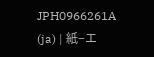JPH0966261A (ja) | 紙−エ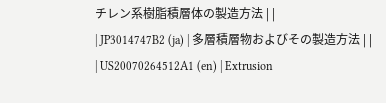チレン系樹脂積層体の製造方法 | |
| JP3014747B2 (ja) | 多層積層物およびその製造方法 | |
| US20070264512A1 (en) | Extrusion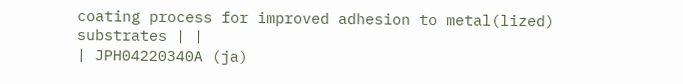coating process for improved adhesion to metal(lized) substrates | |
| JPH04220340A (ja)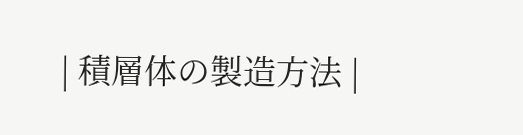| 積層体の製造方法 |